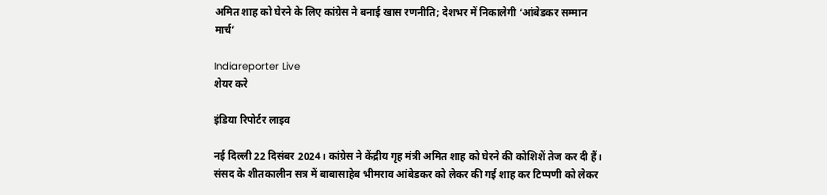अमित शाह को घेरने के लिए कांग्रेस ने बनाई खास रणनीति; देशभर में निकालेगी ‘आंबेडकर सम्मान मार्च’

Indiareporter Live
शेयर करे

इंडिया रिपोर्टर लाइव

नई दिल्ली 22 दिसंबर 2024। कांग्रेस ने केंद्रीय गृह मंत्री अमित शाह को घेरने की कोशिशें तेज कर दी हैं। संसद के शीतकालीन सत्र में बाबासाहेब भीमराव आंबेडकर को लेकर की गई शाह कर टिप्पणी को लेकर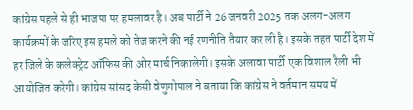कांग्रेस पहले से ही भाजपा पर हमलावर है। अब पार्टी ने 26 जनवरी 2025 तक अलग-अलग कार्यक्रमों के जरिए इस हमले को तेज करने की नई रणनीति तैयार कर ली है। इसके तहत पार्टी देश में हर जिले के कलेक्ट्रेट ऑफिस की ओर मार्च निकालेगी। इसके अलावा पार्टी एक विशाल रैली भी आयोजित करेगी। कांग्रेस सांसद केसी वेणुगोपाल ने बताया कि कांग्रेस ने वर्तमान समय में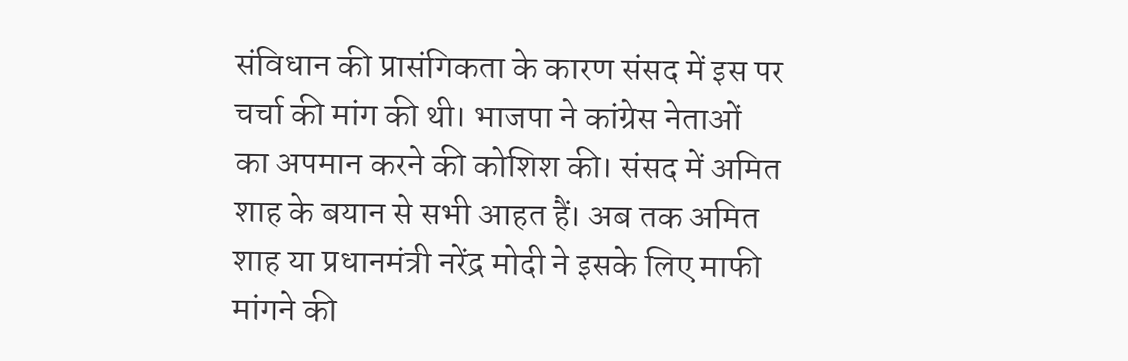संविधान की प्रासंगिकता के कारण संसद में इस पर चर्चा की मांग की थी। भाजपा ने कांग्रेस नेताओं का अपमान करने की कोशिश की। संसद में अमित शाह के बयान से सभी आहत हैं। अब तक अमित शाह या प्रधानमंत्री नरेंद्र मोदी ने इसके लिए माफी मांगने की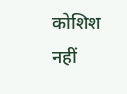कोशिश नहीं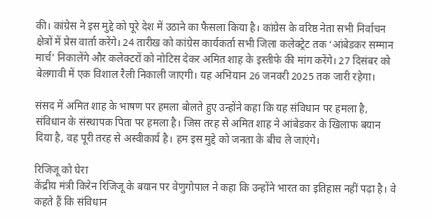की। कांग्रेस ने इस मुद्दे को पूरे देश में उठाने का फैसला किया है। कांग्रेस के वरिष्ठ नेता सभी निर्वाचन क्षेत्रों में प्रेस वार्ता करेंगे। 24 तारीख को कांग्रेस कार्यकर्ता सभी जिला कलेक्ट्रेट तक ‘आंबेडकर सम्मान मार्च’ निकालेंगे और कलेक्टरों को नोटिस देकर अमित शाह के इस्तीफे की मांग करेंगे। 27 दिसंबर को बेलगावी में एक विशाल रैली निकाली जाएगी। यह अभियान 26 जनवरी 2025 तक जारी रहेगा।

संसद में अमित शाह के भाषण पर हमला बोलते हुए उन्होंने कहा कि यह संविधान पर हमला है, संविधान के संस्थापक पिता पर हमला है। जिस तरह से अमित शाह ने आंबेडकर के खिलाफ बयान दिया है, वह पूरी तरह से अस्वीकार्य है। हम इस मुद्दे को जनता के बीच ले जाएंगे।

रिजिजू को घेरा
केंद्रीय मंत्री किरेन रिजिजू के बयान पर वेणुगोपाल ने कहा कि उन्होंने भारत का इतिहास नहीं पढ़ा है। वे कहते हैं कि संविधान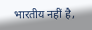भारतीय नहीं है,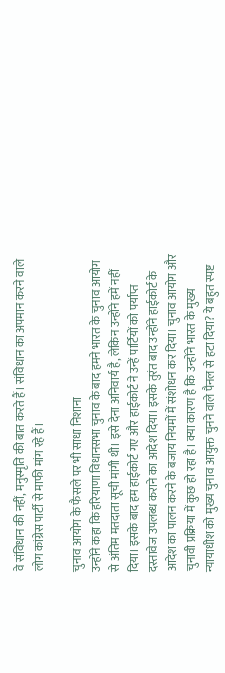वे संविधान की नहीं, मनुस्मृति की बात करते हैं। संविधान का अपमान करने वाले लोग कांग्रेस पार्टी से माफी मांग रहे हैं।

चुनाव आयोग के फैसले पर भी साधा निशाना
उन्होंने कहा कि हरियाणा विधानसभा चुनाव के बाद हमने भारत के चुनाव आयोग से अंतिम मतदाता सूची मांगी थी। इसे देना अनिवार्य है, लेकिन उन्होंने हमें नहीं दिया। इसके बाद हम हाईकोर्ट गए और हाईकोर्ट ने उन्हें पार्टियों को पर्याप्त दस्तावेज उपलब्ध कराने का आदेश दिया। इसके तुरंत बाद उन्होंने हाईकोर्ट के आदेश का पालन करने के बजाय नियमों में संशोधन कर दिया। चुनाव आयोग और चुनावी प्रक्रिया में कुछ हो रहा है। क्या कारण है कि उन्होंने भारत के मुख्य न्यायाधीश को मुख्य चुनाव आयुक्त चुनने वाले पैनल से हटा दिया? ये बहुत स्पष्ट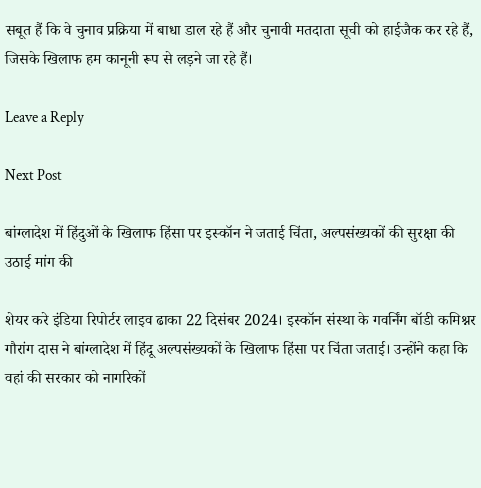सबूत हैं कि वे चुनाव प्रक्रिया में बाधा डाल रहे हैं और चुनावी मतदाता सूची को हाईजैक कर रहे हैं, जिसके खिलाफ हम कानूनी रूप से लड़ने जा रहे हैं।

Leave a Reply

Next Post

बांग्लादेश में हिंदुओं के खिलाफ हिंसा पर इस्कॉन ने जताई चिंता, अल्पसंख्यकों की सुरक्षा की उठाई मांग की

शेयर करे इंडिया रिपोर्टर लाइव ढाका 22 दिसंबर 2024। इस्कॉन संस्था के गवर्निंग बॉडी कमिश्नर गौरांग दास ने बांग्लादेश में हिंदू अल्पसंख्यकों के खिलाफ हिंसा पर चिंता जताई। उन्होंने कहा कि वहां की सरकार को नागरिकों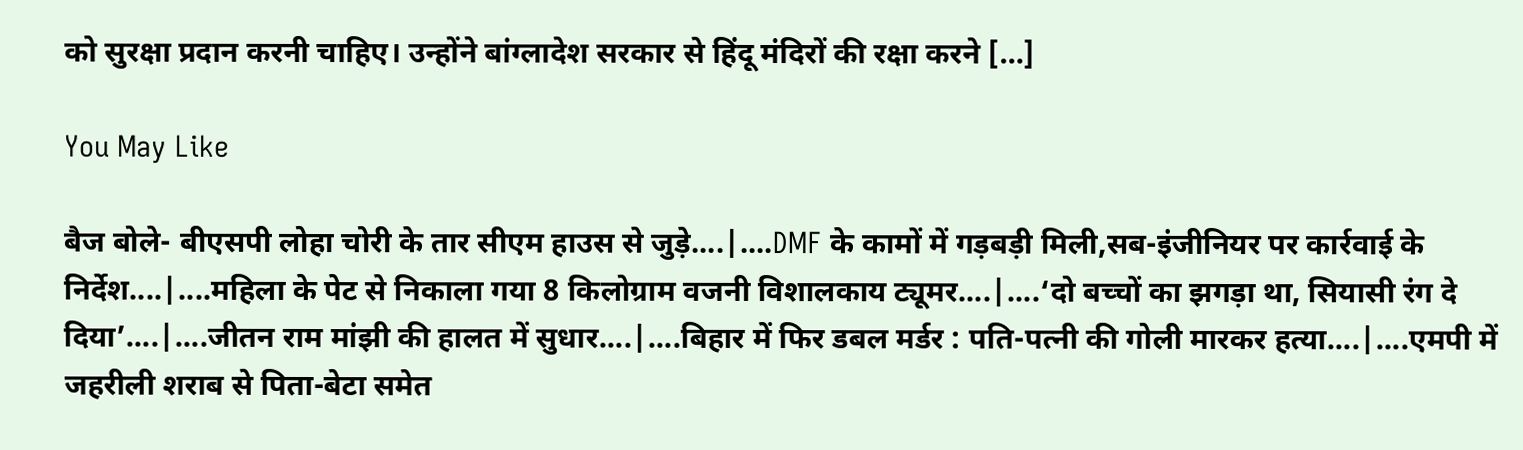को सुरक्षा प्रदान करनी चाहिए। उन्होंने बांग्लादेश सरकार से हिंदू मंदिरों की रक्षा करने […]

You May Like

बैज बोले- बीएसपी लोहा चोरी के तार सीएम हाउस से जुड़े....|....DMF के कामों में गड़बड़ी मिली,सब-इंजीनियर पर कार्रवाई के निर्देश....|....महिला के पेट से निकाला गया 8 किलोग्राम वजनी विशालकाय ट्यूमर....|....‘दो बच्चों का झगड़ा था, सियासी रंग दे दिया’....|....जीतन राम मांझी की हालत में सुधार....|....बिहार में फिर डबल मर्डर : पति-पत्नी की गोली मारकर हत्या....|....एमपी में जहरीली शराब से पिता-बेटा समेत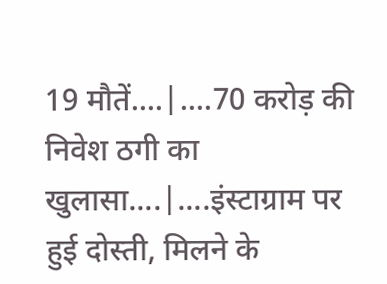19 मौतें....|....70 करोड़ की निवेश ठगी का खुलासा....|....इंस्टाग्राम पर हुई दोस्ती, मिलने के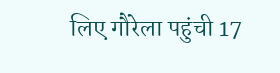लिए गौरेला पहुंची 17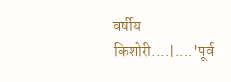वर्षीय किशोरी....|....'पूर्व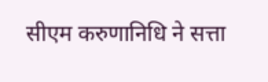सीएम करुणानिधि ने सत्ता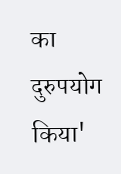का दुरुपयोग किया'